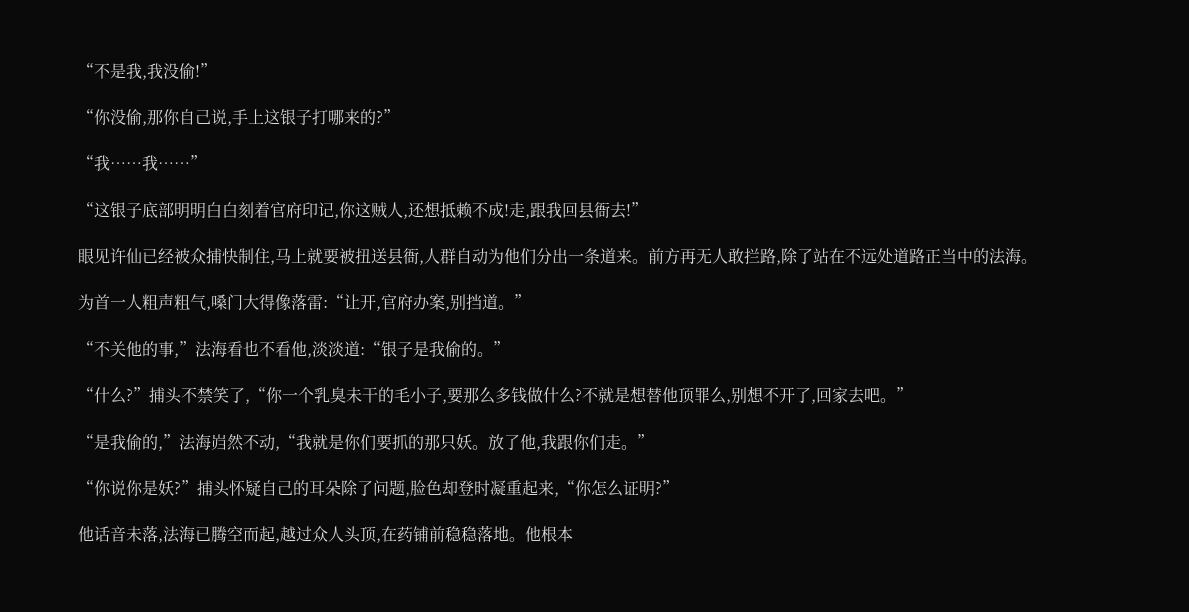“不是我,我没偷!”

“你没偷,那你自己说,手上这银子打哪来的?”

“我……我……”

“这银子底部明明白白刻着官府印记,你这贼人,还想抵赖不成!走,跟我回县衙去!”

眼见许仙已经被众捕快制住,马上就要被扭送县衙,人群自动为他们分出一条道来。前方再无人敢拦路,除了站在不远处道路正当中的法海。

为首一人粗声粗气,嗓门大得像落雷:“让开,官府办案,别挡道。”

“不关他的事,”法海看也不看他,淡淡道:“银子是我偷的。”

“什么?”捕头不禁笑了,“你一个乳臭未干的毛小子,要那么多钱做什么?不就是想替他顶罪么,别想不开了,回家去吧。”

“是我偷的,”法海岿然不动,“我就是你们要抓的那只妖。放了他,我跟你们走。”

“你说你是妖?”捕头怀疑自己的耳朵除了问题,脸色却登时凝重起来,“你怎么证明?”

他话音未落,法海已腾空而起,越过众人头顶,在药铺前稳稳落地。他根本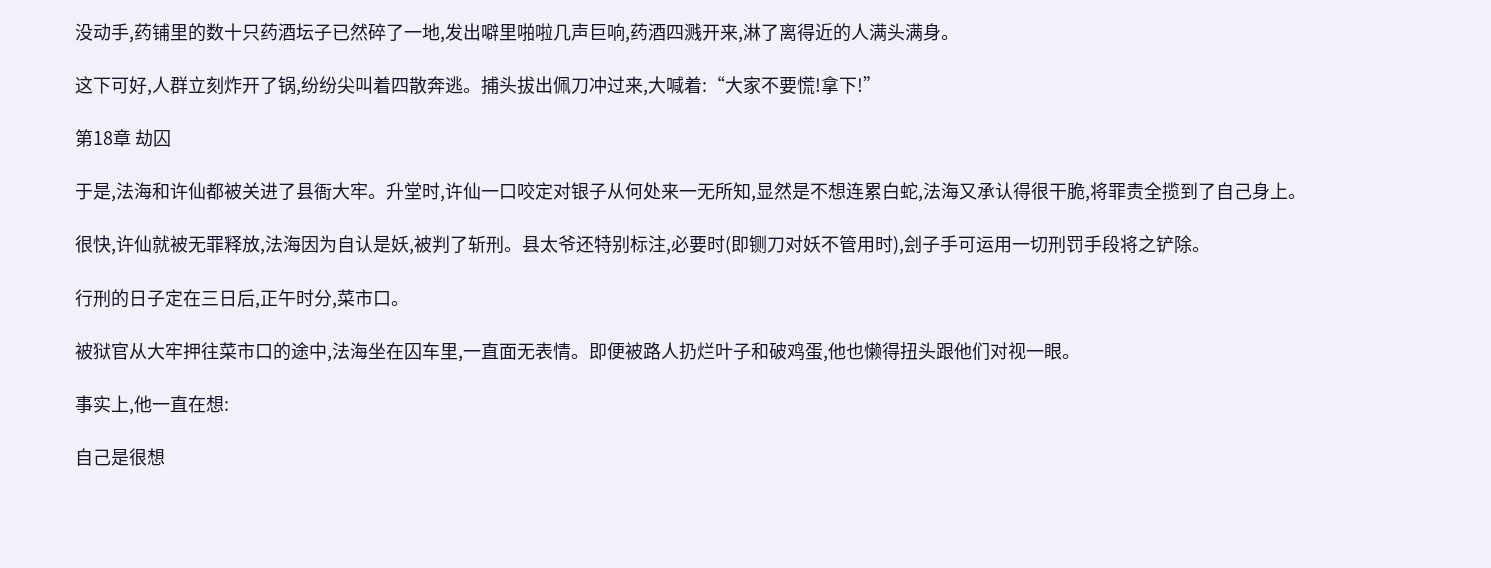没动手,药铺里的数十只药酒坛子已然碎了一地,发出噼里啪啦几声巨响,药酒四溅开来,淋了离得近的人满头满身。

这下可好,人群立刻炸开了锅,纷纷尖叫着四散奔逃。捕头拔出佩刀冲过来,大喊着:“大家不要慌!拿下!”

第18章 劫囚

于是,法海和许仙都被关进了县衙大牢。升堂时,许仙一口咬定对银子从何处来一无所知,显然是不想连累白蛇,法海又承认得很干脆,将罪责全揽到了自己身上。

很快,许仙就被无罪释放,法海因为自认是妖,被判了斩刑。县太爷还特别标注,必要时(即铡刀对妖不管用时),刽子手可运用一切刑罚手段将之铲除。

行刑的日子定在三日后,正午时分,菜市口。

被狱官从大牢押往菜市口的途中,法海坐在囚车里,一直面无表情。即便被路人扔烂叶子和破鸡蛋,他也懒得扭头跟他们对视一眼。

事实上,他一直在想:

自己是很想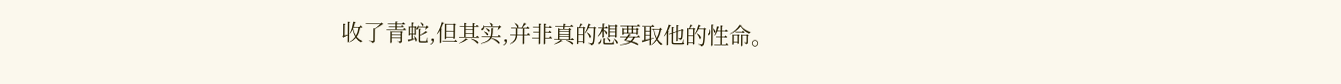收了青蛇,但其实,并非真的想要取他的性命。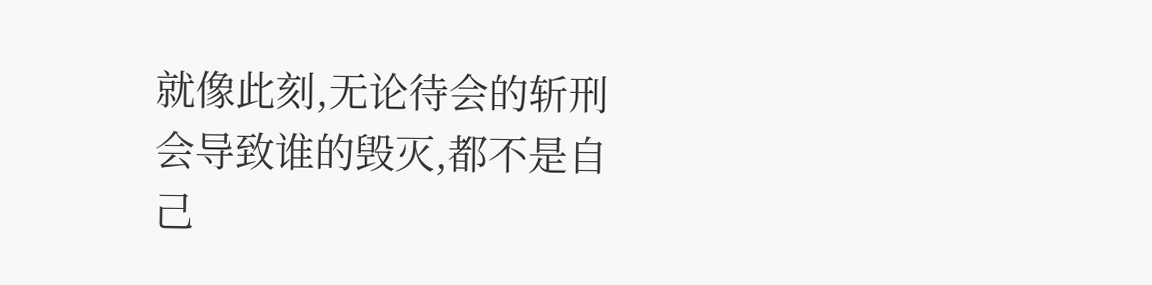就像此刻,无论待会的斩刑会导致谁的毁灭,都不是自己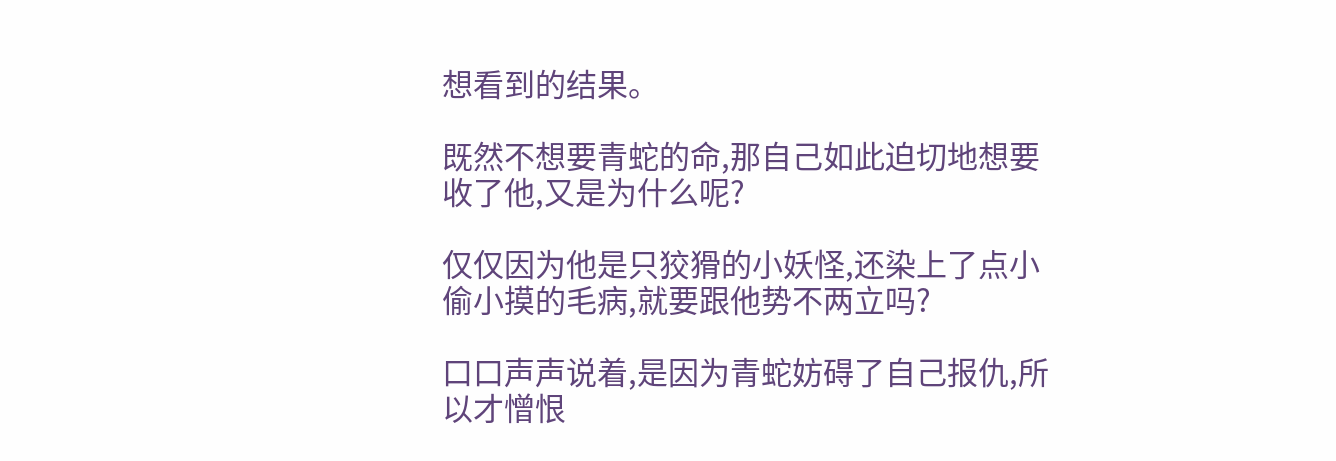想看到的结果。

既然不想要青蛇的命,那自己如此迫切地想要收了他,又是为什么呢?

仅仅因为他是只狡猾的小妖怪,还染上了点小偷小摸的毛病,就要跟他势不两立吗?

口口声声说着,是因为青蛇妨碍了自己报仇,所以才憎恨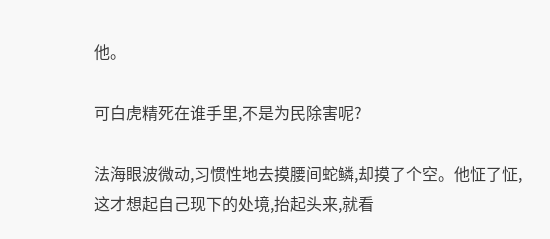他。

可白虎精死在谁手里,不是为民除害呢?

法海眼波微动,习惯性地去摸腰间蛇鳞,却摸了个空。他怔了怔,这才想起自己现下的处境,抬起头来,就看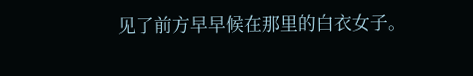见了前方早早候在那里的白衣女子。